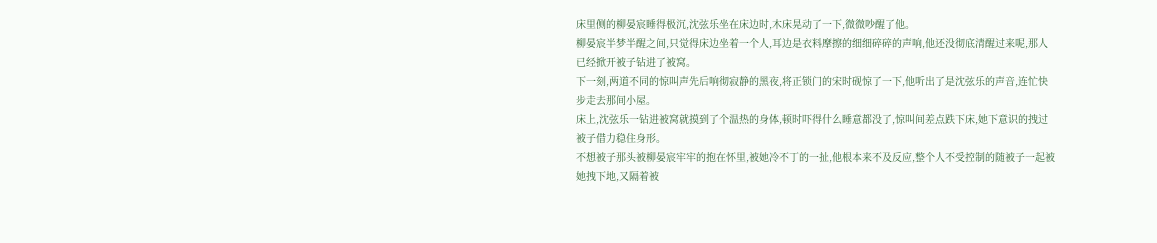床里侧的柳晏宸睡得极沉,沈弦乐坐在床边时,木床晃动了一下,微微吵醒了他。
柳晏宸半梦半醒之间,只觉得床边坐着一个人,耳边是衣料摩擦的细细碎碎的声响,他还没彻底清醒过来呢,那人已经掀开被子钻进了被窝。
下一刻,两道不同的惊叫声先后响彻寂静的黑夜,将正锁门的宋时砚惊了一下,他听出了是沈弦乐的声音,连忙快步走去那间小屋。
床上,沈弦乐一钻进被窝就摸到了个温热的身体,顿时吓得什么睡意都没了,惊叫间差点跌下床,她下意识的拽过被子借力稳住身形。
不想被子那头被柳晏宸牢牢的抱在怀里,被她冷不丁的一扯,他根本来不及反应,整个人不受控制的随被子一起被她拽下地,又隔着被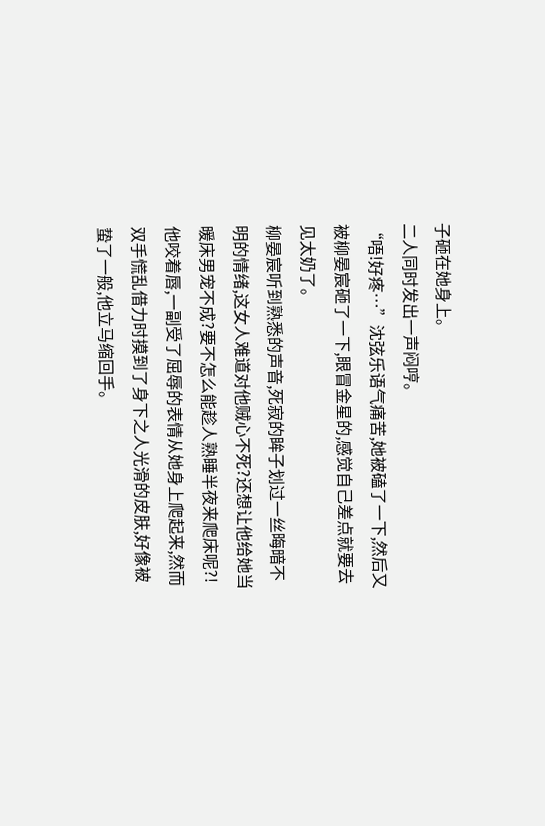子砸在她身上。
二人同时发出一声闷哼。
“唔!好疼…”沈弦乐语气痛苦,她被磕了一下,然后又被柳晏宸砸了一下,眼冒金星的,感觉自己差点就要去见太奶了。
柳晏宸听到熟悉的声音,死寂的眸子划过一丝晦暗不明的情绪,这女人难道对他贼心不死?还想让他给她当暖床男宠不成?要不怎么能趁人熟睡半夜来爬床呢?!
他咬着唇,一副受了屈辱的表情从她身上爬起来,然而双手慌乱借力时摸到了身下之人光滑的皮肤,好像被蛰了一般,他立马缩回手。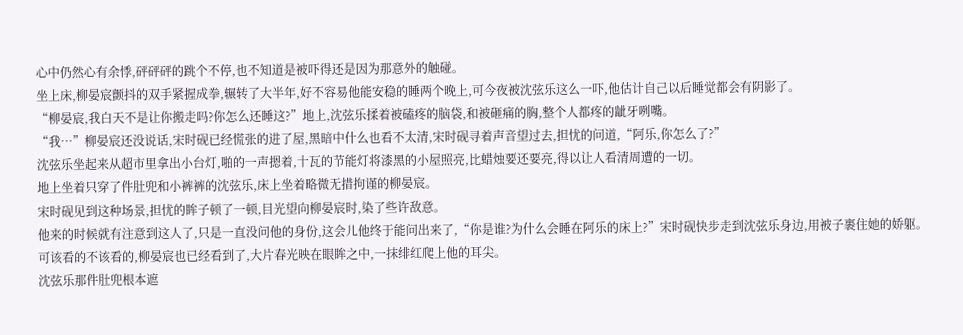心中仍然心有余悸,砰砰砰的跳个不停,也不知道是被吓得还是因为那意外的触碰。
坐上床,柳晏宸颤抖的双手紧握成拳,辗转了大半年,好不容易他能安稳的睡两个晚上,可今夜被沈弦乐这么一吓,他估计自己以后睡觉都会有阴影了。
“柳晏宸,我白天不是让你搬走吗?你怎么还睡这?”地上,沈弦乐揉着被磕疼的脑袋,和被砸痛的胸,整个人都疼的龇牙咧嘴。
“我…”柳晏宸还没说话,宋时砚已经慌张的进了屋,黑暗中什么也看不太清,宋时砚寻着声音望过去,担忧的问道,“阿乐,你怎么了?”
沈弦乐坐起来从超市里拿出小台灯,啪的一声摁着,十瓦的节能灯将漆黑的小屋照亮,比蜡烛要还要亮,得以让人看清周遭的一切。
地上坐着只穿了件肚兜和小裤裤的沈弦乐,床上坐着略微无措拘谨的柳晏宸。
宋时砚见到这种场景,担忧的眸子顿了一顿,目光望向柳晏宸时,染了些许敌意。
他来的时候就有注意到这人了,只是一直没问他的身份,这会儿他终于能问出来了,“你是谁?为什么会睡在阿乐的床上?”宋时砚快步走到沈弦乐身边,用被子裹住她的娇躯。
可该看的不该看的,柳晏宸也已经看到了,大片春光映在眼眸之中,一抹绯红爬上他的耳尖。
沈弦乐那件肚兜根本遮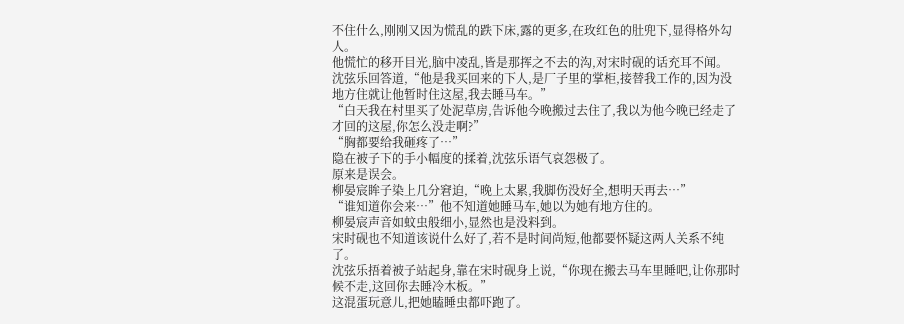不住什么,刚刚又因为慌乱的跌下床,露的更多,在玫红色的肚兜下,显得格外勾人。
他慌忙的移开目光,脑中凌乱,皆是那挥之不去的沟,对宋时砚的话充耳不闻。
沈弦乐回答道,“他是我买回来的下人,是厂子里的掌柜,接替我工作的,因为没地方住就让他暂时住这屋,我去睡马车。”
“白天我在村里买了处泥草房,告诉他今晚搬过去住了,我以为他今晚已经走了才回的这屋,你怎么没走啊?”
“胸都要给我砸疼了…”
隐在被子下的手小幅度的揉着,沈弦乐语气哀怨极了。
原来是误会。
柳晏宸眸子染上几分窘迫,“晚上太累,我脚伤没好全,想明天再去…”
“谁知道你会来…”他不知道她睡马车,她以为她有地方住的。
柳晏宸声音如蚊虫般细小,显然也是没料到。
宋时砚也不知道该说什么好了,若不是时间尚短,他都要怀疑这两人关系不纯了。
沈弦乐捂着被子站起身,靠在宋时砚身上说,“你现在搬去马车里睡吧,让你那时候不走,这回你去睡冷木板。”
这混蛋玩意儿,把她瞌睡虫都吓跑了。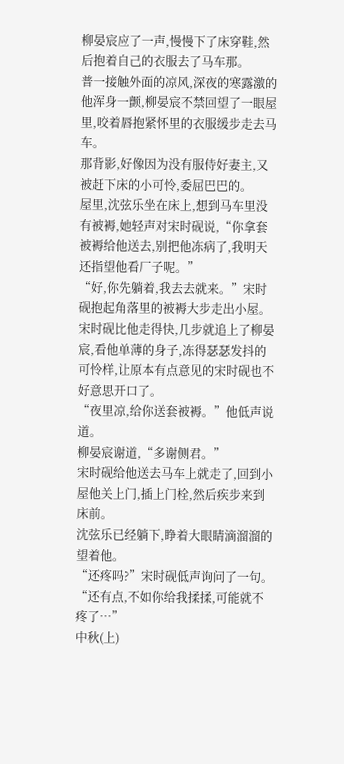柳晏宸应了一声,慢慢下了床穿鞋,然后抱着自己的衣服去了马车那。
普一接触外面的凉风,深夜的寒露激的他浑身一颤,柳晏宸不禁回望了一眼屋里,咬着唇抱紧怀里的衣服缓步走去马车。
那背影,好像因为没有服侍好妻主,又被赶下床的小可怜,委屈巴巴的。
屋里,沈弦乐坐在床上,想到马车里没有被褥,她轻声对宋时砚说,“你拿套被褥给他送去,别把他冻病了,我明天还指望他看厂子呢。”
“好,你先躺着,我去去就来。”宋时砚抱起角落里的被褥大步走出小屋。
宋时砚比他走得快,几步就追上了柳晏宸,看他单薄的身子,冻得瑟瑟发抖的可怜样,让原本有点意见的宋时砚也不好意思开口了。
“夜里凉,给你送套被褥。”他低声说道。
柳晏宸谢道,“多谢侧君。”
宋时砚给他送去马车上就走了,回到小屋他关上门,插上门栓,然后疾步来到床前。
沈弦乐已经躺下,睁着大眼睛滴溜溜的望着他。
“还疼吗?”宋时砚低声询问了一句。
“还有点,不如你给我揉揉,可能就不疼了…”
中秋(上)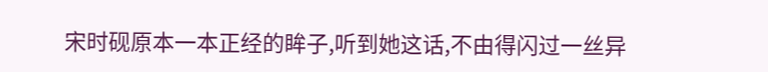宋时砚原本一本正经的眸子,听到她这话,不由得闪过一丝异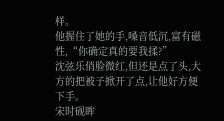样。
他握住了她的手,嗓音低沉,富有磁性,“你确定真的要我揉?”
沈弦乐俏脸微红,但还是点了头,大方的把被子掀开了点,让他好方便下手。
宋时砚眸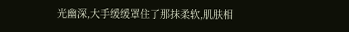光幽深,大手缓缓罩住了那抹柔软,肌肤相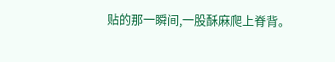贴的那一瞬间,一股酥麻爬上脊背。